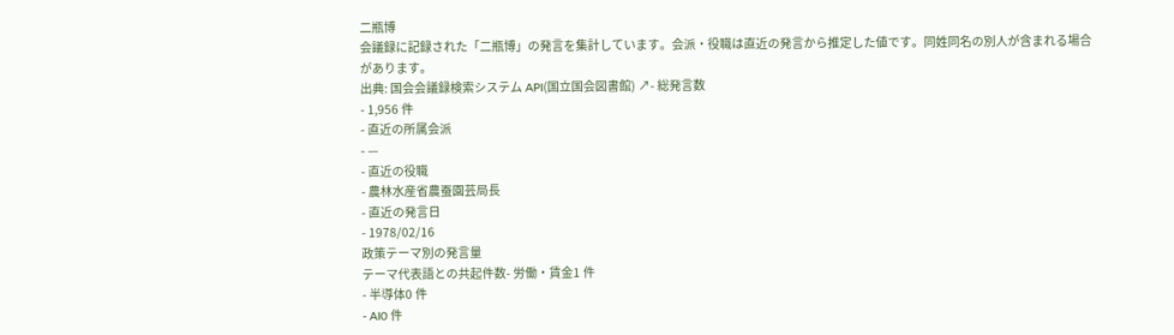二瓶博
会議録に記録された「二瓶博」の発言を集計しています。会派・役職は直近の発言から推定した値です。同姓同名の別人が含まれる場合があります。
出典: 国会会議録検索システム API(国立国会図書館) ↗- 総発言数
- 1,956 件
- 直近の所属会派
- —
- 直近の役職
- 農林水産省農蚕園芸局長
- 直近の発言日
- 1978/02/16
政策テーマ別の発言量
テーマ代表語との共起件数- 労働・賃金1 件
- 半導体0 件
- AI0 件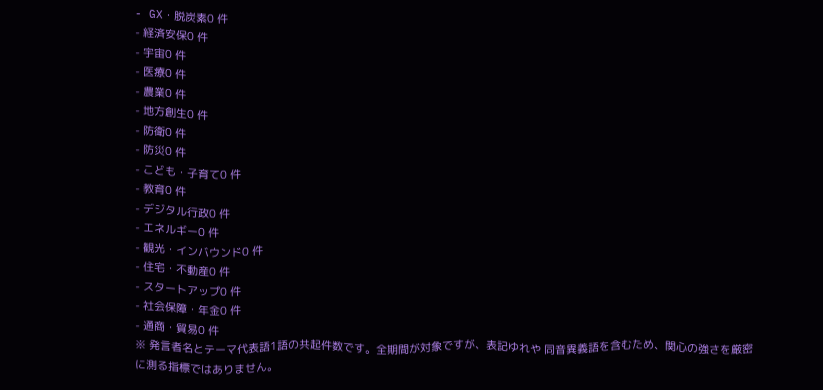- GX・脱炭素0 件
- 経済安保0 件
- 宇宙0 件
- 医療0 件
- 農業0 件
- 地方創生0 件
- 防衛0 件
- 防災0 件
- こども・子育て0 件
- 教育0 件
- デジタル行政0 件
- エネルギー0 件
- 観光・インバウンド0 件
- 住宅・不動産0 件
- スタートアップ0 件
- 社会保障・年金0 件
- 通商・貿易0 件
※ 発言者名とテーマ代表語1語の共起件数です。全期間が対象ですが、表記ゆれや 同音異義語を含むため、関心の強さを厳密に測る指標ではありません。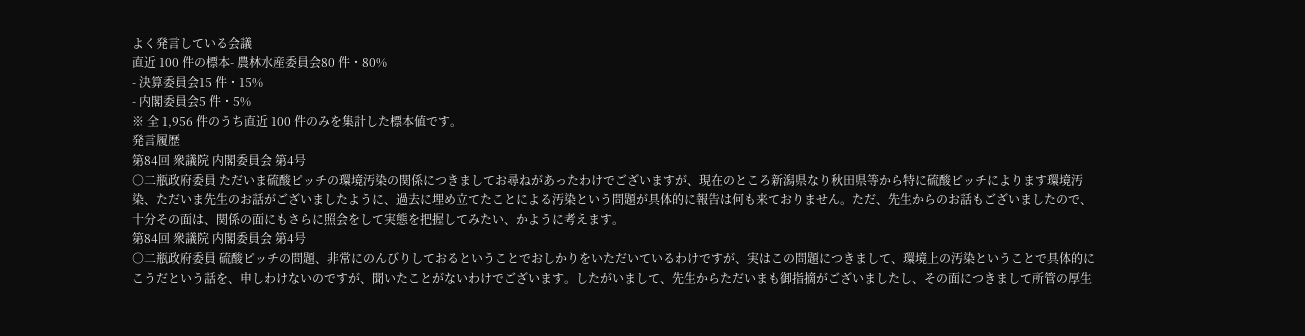よく発言している会議
直近 100 件の標本- 農林水産委員会80 件・80%
- 決算委員会15 件・15%
- 内閣委員会5 件・5%
※ 全 1,956 件のうち直近 100 件のみを集計した標本値です。
発言履歴
第84回 衆議院 内閣委員会 第4号
○二瓶政府委員 ただいま硫酸ピッチの環境汚染の関係につきましてお尋ねがあったわけでございますが、現在のところ新潟県なり秋田県等から特に硫酸ピッチによります環境汚染、ただいま先生のお話がございましたように、過去に埋め立てたことによる汚染という問題が具体的に報告は何も来ておりません。ただ、先生からのお話もございましたので、十分その面は、関係の面にもさらに照会をして実態を把握してみたい、かように考えます。
第84回 衆議院 内閣委員会 第4号
○二瓶政府委員 硫酸ピッチの問題、非常にのんびりしておるということでおしかりをいただいているわけですが、実はこの問題につきまして、環境上の汚染ということで具体的にこうだという話を、申しわけないのですが、聞いたことがないわけでございます。したがいまして、先生からただいまも御指摘がございましたし、その面につきまして所管の厚生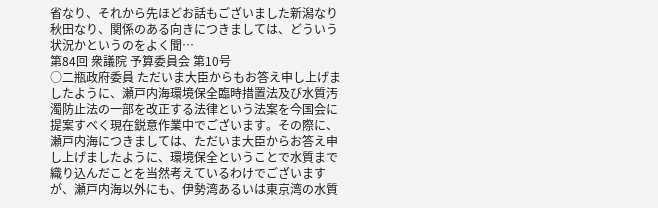省なり、それから先ほどお話もございました新潟なり秋田なり、関係のある向きにつきましては、どういう状況かというのをよく聞…
第84回 衆議院 予算委員会 第10号
○二瓶政府委員 ただいま大臣からもお答え申し上げましたように、瀬戸内海環境保全臨時措置法及び水質汚濁防止法の一部を改正する法律という法案を今国会に提案すべく現在鋭意作業中でございます。その際に、瀬戸内海につきましては、ただいま大臣からお答え申し上げましたように、環境保全ということで水質まで織り込んだことを当然考えているわけでございますが、瀬戸内海以外にも、伊勢湾あるいは東京湾の水質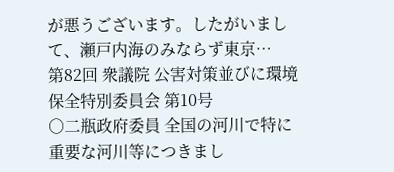が悪うございます。したがいまして、瀬戸内海のみならず東京…
第82回 衆議院 公害対策並びに環境保全特別委員会 第10号
○二瓶政府委員 全国の河川で特に重要な河川等につきまし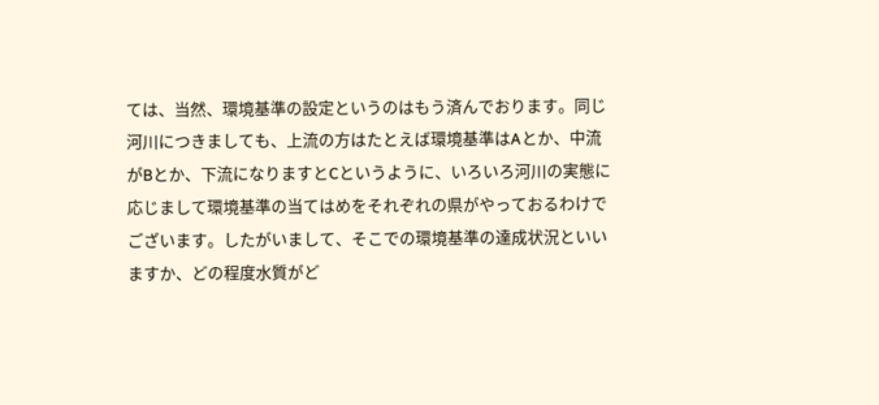ては、当然、環境基準の設定というのはもう済んでおります。同じ河川につきましても、上流の方はたとえば環境基準はAとか、中流がBとか、下流になりますとCというように、いろいろ河川の実態に応じまして環境基準の当てはめをそれぞれの県がやっておるわけでございます。したがいまして、そこでの環境基準の達成状況といいますか、どの程度水質がど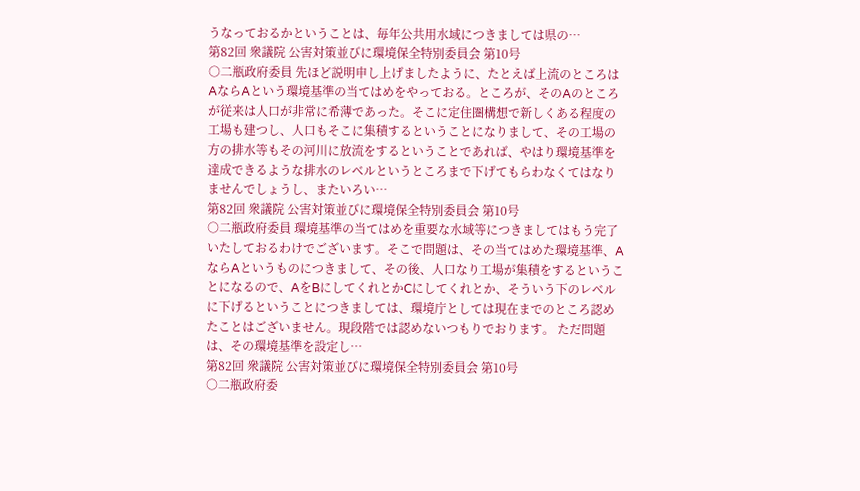うなっておるかということは、毎年公共用水域につきましては県の…
第82回 衆議院 公害対策並びに環境保全特別委員会 第10号
○二瓶政府委員 先ほど説明申し上げましたように、たとえば上流のところはAならAという環境基準の当てはめをやっておる。ところが、そのAのところが従来は人口が非常に希薄であった。そこに定住圏構想で新しくある程度の工場も建つし、人口もそこに集積するということになりまして、その工場の方の排水等もその河川に放流をするということであれば、やはり環境基準を達成できるような排水のレベルというところまで下げてもらわなくてはなりませんでしょうし、またいろい…
第82回 衆議院 公害対策並びに環境保全特別委員会 第10号
○二瓶政府委員 環境基準の当てはめを重要な水域等につきましてはもう完了いたしておるわけでございます。そこで問題は、その当てはめた環境基準、AならAというものにつきまして、その後、人口なり工場が集積をするということになるので、AをBにしてくれとかCにしてくれとか、そういう下のレベルに下げるということにつきましては、環境庁としては現在までのところ認めたことはございません。現段階では認めないつもりでおります。 ただ問題は、その環境基準を設定し…
第82回 衆議院 公害対策並びに環境保全特別委員会 第10号
○二瓶政府委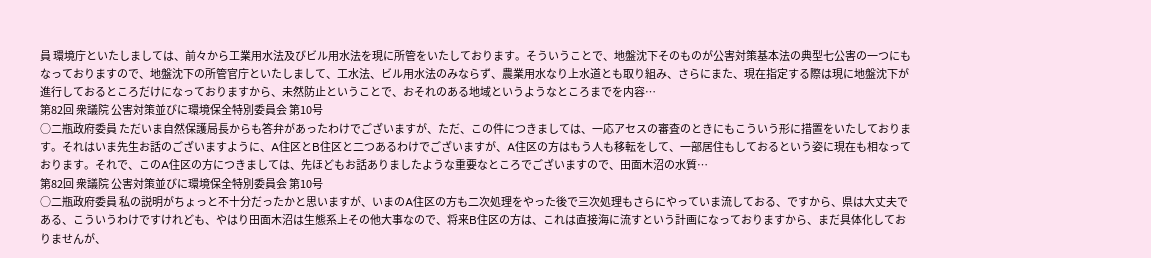員 環境庁といたしましては、前々から工業用水法及びビル用水法を現に所管をいたしております。そういうことで、地盤沈下そのものが公害対策基本法の典型七公害の一つにもなっておりますので、地盤沈下の所管官庁といたしまして、工水法、ビル用水法のみならず、農業用水なり上水道とも取り組み、さらにまた、現在指定する際は現に地盤沈下が進行しておるところだけになっておりますから、未然防止ということで、おそれのある地域というようなところまでを内容…
第82回 衆議院 公害対策並びに環境保全特別委員会 第10号
○二瓶政府委員 ただいま自然保護局長からも答弁があったわけでございますが、ただ、この件につきましては、一応アセスの審査のときにもこういう形に措置をいたしております。それはいま先生お話のございますように、A住区とB住区と二つあるわけでございますが、A住区の方はもう人も移転をして、一部居住もしておるという姿に現在も相なっております。それで、このA住区の方につきましては、先ほどもお話ありましたような重要なところでございますので、田面木沼の水質…
第82回 衆議院 公害対策並びに環境保全特別委員会 第10号
○二瓶政府委員 私の説明がちょっと不十分だったかと思いますが、いまのA住区の方も二次処理をやった後で三次処理もさらにやっていま流しておる、ですから、県は大丈夫である、こういうわけですけれども、やはり田面木沼は生態系上その他大事なので、将来B住区の方は、これは直接海に流すという計画になっておりますから、まだ具体化しておりませんが、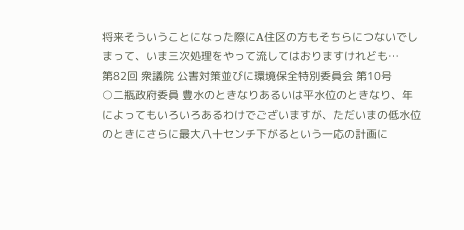将来そういうことになった際にA住区の方もそちらにつないでしまって、いま三次処理をやって流してはおりますけれども…
第82回 衆議院 公害対策並びに環境保全特別委員会 第10号
○二瓶政府委員 豊水のときなりあるいは平水位のときなり、年によってもいろいろあるわけでございますが、ただいまの低水位のときにさらに最大八十センチ下がるという一応の計画に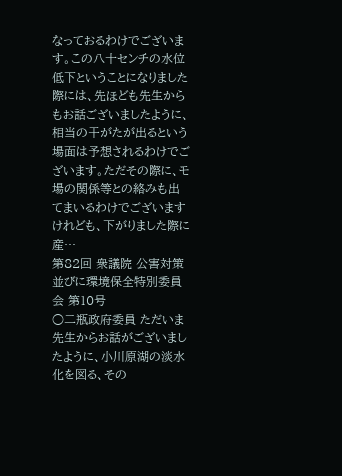なっておるわけでございます。この八十センチの水位低下ということになりました際には、先ほども先生からもお話ございましたように、相当の干がたが出るという場面は予想されるわけでございます。ただその際に、モ場の関係等との絡みも出てまいるわけでございますけれども、下がりました際に産…
第82回 衆議院 公害対策並びに環境保全特別委員会 第10号
○二瓶政府委員 ただいま先生からお話がございましたように、小川原湖の淡水化を図る、その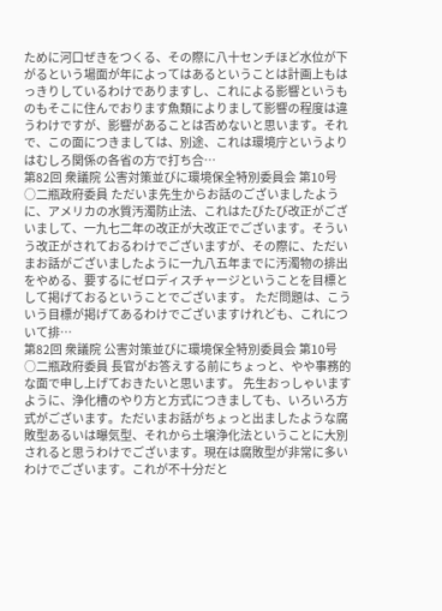ために河口ぜきをつくる、その際に八十センチほど水位が下がるという場面が年によってはあるということは計画上もはっきりしているわけでありますし、これによる影響というものもそこに住んでおります魚類によりまして影響の程度は違うわけですが、影響があることは否めないと思います。それで、この面につきましては、別途、これは環境庁というよりはむしろ関係の各省の方で打ち合…
第82回 衆議院 公害対策並びに環境保全特別委員会 第10号
○二瓶政府委員 ただいま先生からお話のございましたように、アメリカの水質汚濁防止法、これはたびたび改正がございまして、一九七二年の改正が大改正でございます。そういう改正がされておるわけでございますが、その際に、ただいまお話がございましたように一九八五年までに汚濁物の排出をやめる、要するにゼロディスチャージということを目標として掲げておるということでございます。 ただ問題は、こういう目標が掲げてあるわけでございますけれども、これについて排…
第82回 衆議院 公害対策並びに環境保全特別委員会 第10号
○二瓶政府委員 長官がお答えする前にちょっと、やや事務的な面で申し上げておきたいと思います。 先生おっしゃいますように、浄化槽のやり方と方式につきましても、いろいろ方式がございます。ただいまお話がちょっと出ましたような腐敗型あるいは曝気型、それから土壌浄化法ということに大別されると思うわけでございます。現在は腐敗型が非常に多いわけでございます。これが不十分だと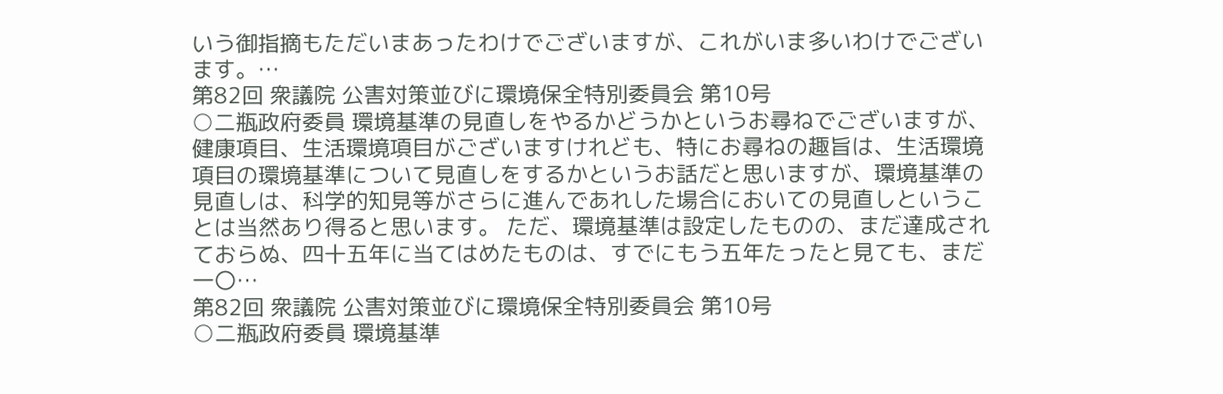いう御指摘もただいまあったわけでございますが、これがいま多いわけでございます。…
第82回 衆議院 公害対策並びに環境保全特別委員会 第10号
○二瓶政府委員 環境基準の見直しをやるかどうかというお尋ねでございますが、健康項目、生活環境項目がございますけれども、特にお尋ねの趣旨は、生活環境項目の環境基準について見直しをするかというお話だと思いますが、環境基準の見直しは、科学的知見等がさらに進んであれした場合においての見直しということは当然あり得ると思います。 ただ、環境基準は設定したものの、まだ達成されておらぬ、四十五年に当てはめたものは、すでにもう五年たったと見ても、まだ一〇…
第82回 衆議院 公害対策並びに環境保全特別委員会 第10号
○二瓶政府委員 環境基準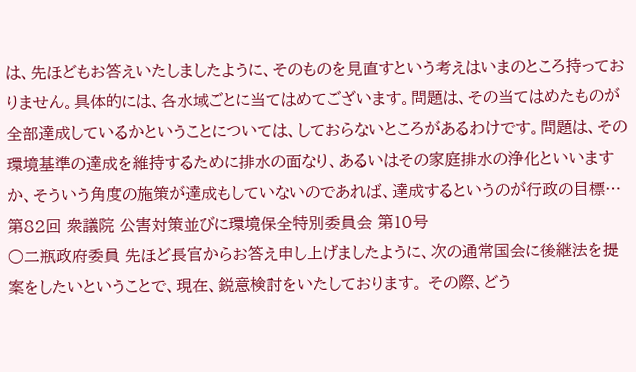は、先ほどもお答えいたしましたように、そのものを見直すという考えはいまのところ持っておりません。具体的には、各水域ごとに当てはめてございます。問題は、その当てはめたものが全部達成しているかということについては、しておらないところがあるわけです。問題は、その環境基準の達成を維持するために排水の面なり、あるいはその家庭排水の浄化といいますか、そういう角度の施策が達成もしていないのであれば、達成するというのが行政の目標…
第82回 衆議院 公害対策並びに環境保全特別委員会 第10号
○二瓶政府委員 先ほど長官からお答え申し上げましたように、次の通常国会に後継法を提案をしたいということで、現在、鋭意検討をいたしております。 その際、どう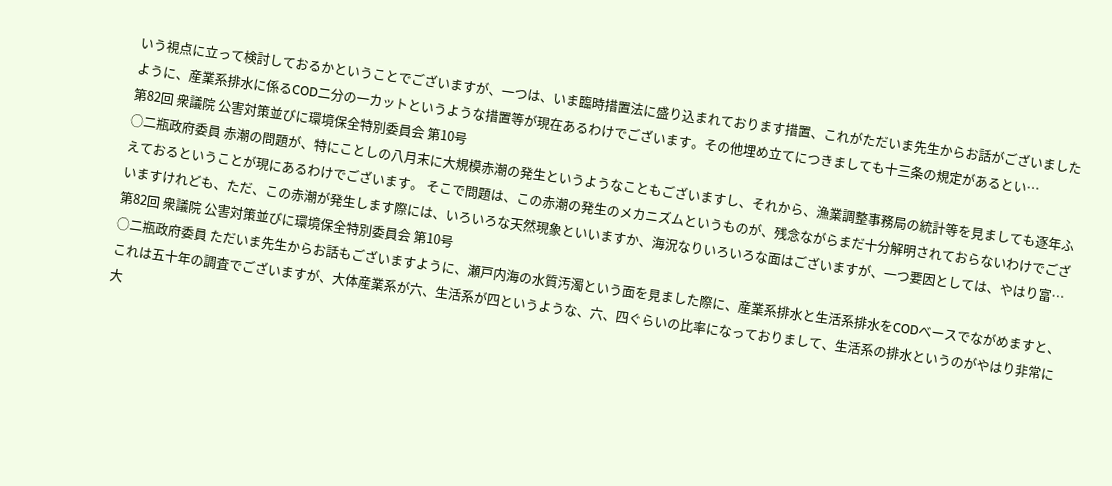いう視点に立って検討しておるかということでございますが、一つは、いま臨時措置法に盛り込まれております措置、これがただいま先生からお話がございましたように、産業系排水に係るCOD二分の一カットというような措置等が現在あるわけでございます。その他埋め立てにつきましても十三条の規定があるとい…
第82回 衆議院 公害対策並びに環境保全特別委員会 第10号
○二瓶政府委員 赤潮の問題が、特にことしの八月末に大規模赤潮の発生というようなこともございますし、それから、漁業調整事務局の統計等を見ましても逐年ふえておるということが現にあるわけでございます。 そこで問題は、この赤潮の発生のメカニズムというものが、残念ながらまだ十分解明されておらないわけでございますけれども、ただ、この赤潮が発生します際には、いろいろな天然現象といいますか、海況なりいろいろな面はございますが、一つ要因としては、やはり富…
第82回 衆議院 公害対策並びに環境保全特別委員会 第10号
○二瓶政府委員 ただいま先生からお話もございますように、瀬戸内海の水質汚濁という面を見ました際に、産業系排水と生活系排水をCODべースでながめますと、これは五十年の調査でございますが、大体産業系が六、生活系が四というような、六、四ぐらいの比率になっておりまして、生活系の排水というのがやはり非常に大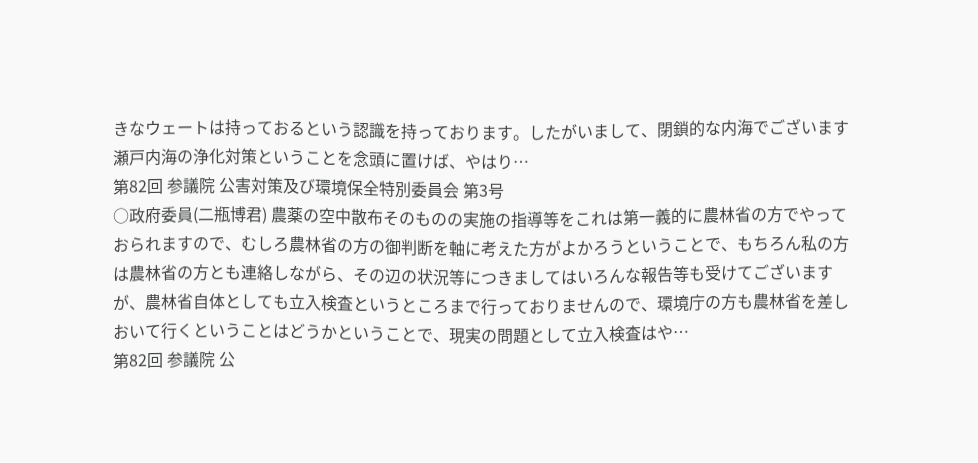きなウェートは持っておるという認識を持っております。したがいまして、閉鎖的な内海でございます瀬戸内海の浄化対策ということを念頭に置けば、やはり…
第82回 参議院 公害対策及び環境保全特別委員会 第3号
○政府委員(二瓶博君) 農薬の空中散布そのものの実施の指導等をこれは第一義的に農林省の方でやっておられますので、むしろ農林省の方の御判断を軸に考えた方がよかろうということで、もちろん私の方は農林省の方とも連絡しながら、その辺の状況等につきましてはいろんな報告等も受けてございますが、農林省自体としても立入検査というところまで行っておりませんので、環境庁の方も農林省を差しおいて行くということはどうかということで、現実の問題として立入検査はや…
第82回 参議院 公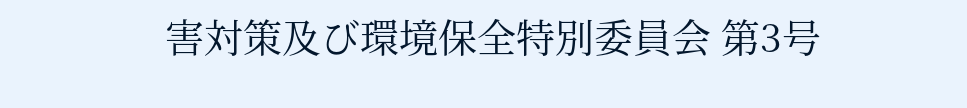害対策及び環境保全特別委員会 第3号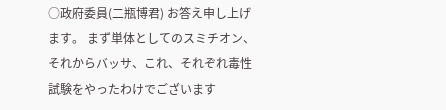○政府委員(二瓶博君) お答え申し上げます。 まず単体としてのスミチオン、それからバッサ、これ、それぞれ毒性試験をやったわけでございます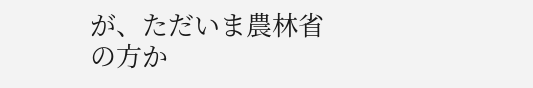が、ただいま農林省の方か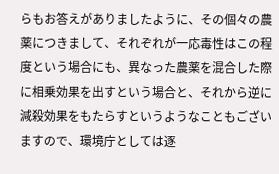らもお答えがありましたように、その個々の農薬につきまして、それぞれが一応毒性はこの程度という場合にも、異なった農薬を混合した際に相乗効果を出すという場合と、それから逆に減殺効果をもたらすというようなこともございますので、環境庁としては逐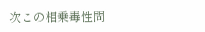次この相乗毒性問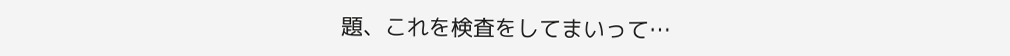題、これを検査をしてまいって…